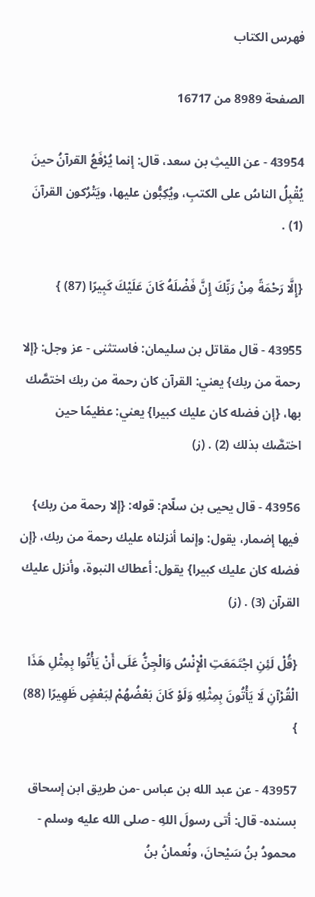فهرس الكتاب

الصفحة 8989 من 16717

43954 - عن الليثِ بن سعد، قال: إنما يُرْفَعُ القرآنُ حينَ يُقْبِلُ الناسُ على الكتبِ، ويُكِبُّون عليها، ويَتْرُكون القرآنَ (1) .

{إِلَّا رَحْمَةً مِنْ رَبِّكَ إِنَّ فَضْلَهُ كَانَ عَلَيْكَ كَبِيرًا (87) }

43955 - قال مقاتل بن سليمان: فاستثنى - عز وجل: {إلا رحمة من ربك} يعني: القرآن كان رحمة من ربك اختصَّك بها، {إن فضله كان عليك كبيرا} يعني: عظيمًا حين اختصَّك بذلك (2) . (ز)

43956 - قال يحيى بن سلّام: قوله: {إلا رحمة من ربك} فيها إضمار، يقول: وإنما أنزلناه عليك رحمة من ربك، {إن فضله كان عليك كبيرا} يقول: أعطاك النبوة، وأنزل عليك القرآن (3) . (ز)

{قُلْ لَئِنِ اجْتَمَعَتِ الْإِنْسُ وَالْجِنُّ عَلَى أَنْ يَأْتُوا بِمِثْلِ هَذَا الْقُرْآنِ لَا يَأْتُونَ بِمِثْلِهِ وَلَوْ كَانَ بَعْضُهُمْ لِبَعْضٍ ظَهِيرًا (88) }

43957 - عن عبد الله بن عباس -من طريق ابن إسحاق بسنده- قال: أتى رسولَ اللهِ - صلى الله عليه وسلم - محمودُ بنُ سَيْحانَ، ونُعمانُ بنُ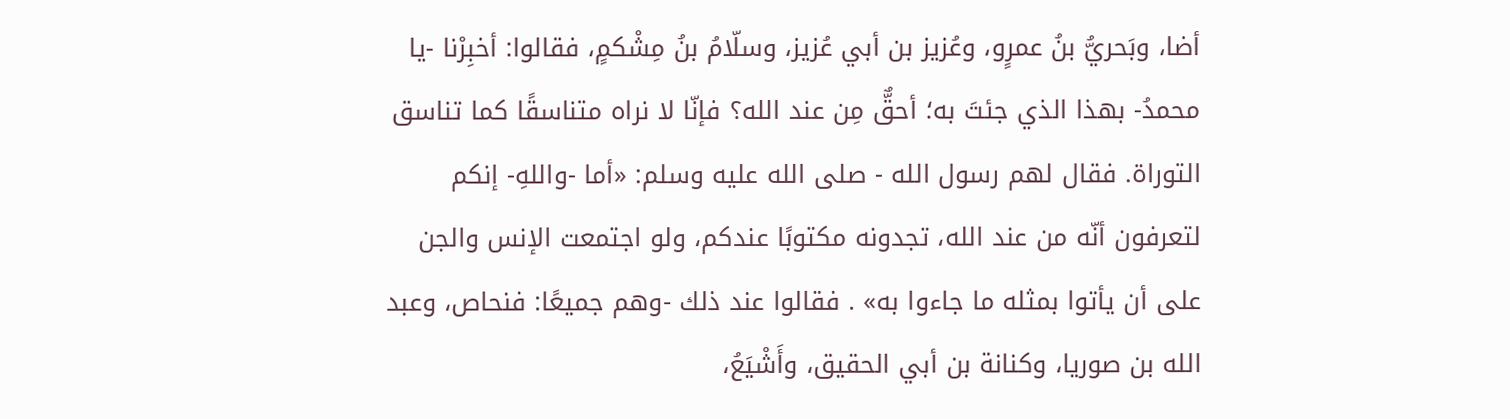أضا، وبَحريُّ بنُ عمرٍو، وعُزيز بن أبي عُزيز، وسلّامُ بنُ مِشْكمٍ، فقالوا: أخبِرْنا -يا محمدُ- بهذا الذي جئتَ به؛ أحقٌّ مِن عند الله؟ فإنّا لا نراه متناسقًا كما تناسق التوراة. فقال لهم رسول الله - صلى الله عليه وسلم: «أما -واللهِ- إنكم لتعرفون أنّه من عند الله، تجدونه مكتوبًا عندكم، ولو اجتمعت الإنس والجن على أن يأتوا بمثله ما جاءوا به» . فقالوا عند ذلك -وهم جميعًا: فنحاص، وعبد الله بن صوريا، وكنانة بن أبي الحقيق، وأَشْيَعُ،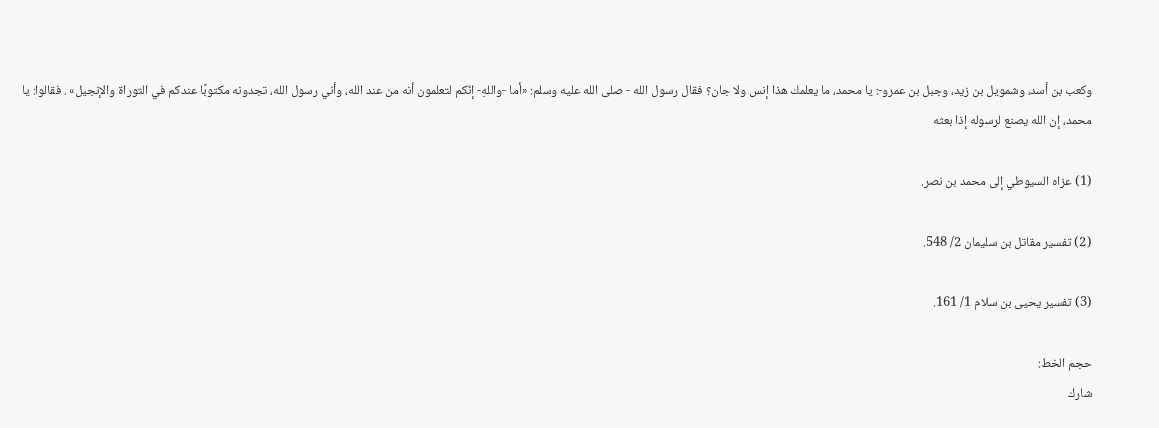وكعب بن أسد، وشمويل بن زيد، وجبل بن عمرو-: يا محمد، ما يعلمك هذا إنس ولا جان؟ فقال رسول الله - صلى الله عليه وسلم: «أما -واللهِ- إنّكم لتعلمون أنه من عند الله، وأني رسول الله، تجدونه مكتوبًا عندكم في التوراة والإنجيل» . فقالوا: يا محمد، إن الله يصنع لرسوله إذا بعثه

(1) عزاه السيوطي إلى محمد بن نصر.

(2) تفسير مقاتل بن سليمان 2/ 548.

(3) تفسير يحيى بن سلام 1/ 161.

حجم الخط:
شارك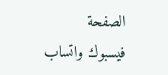الصفحة
فيسبوك واتساب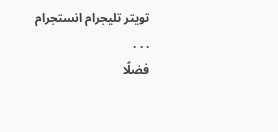تويتر تليجرام انستجرام
. . .
فضلًا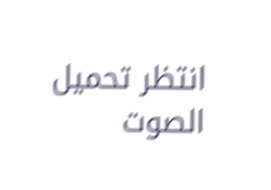انتظر تحميل الصوت